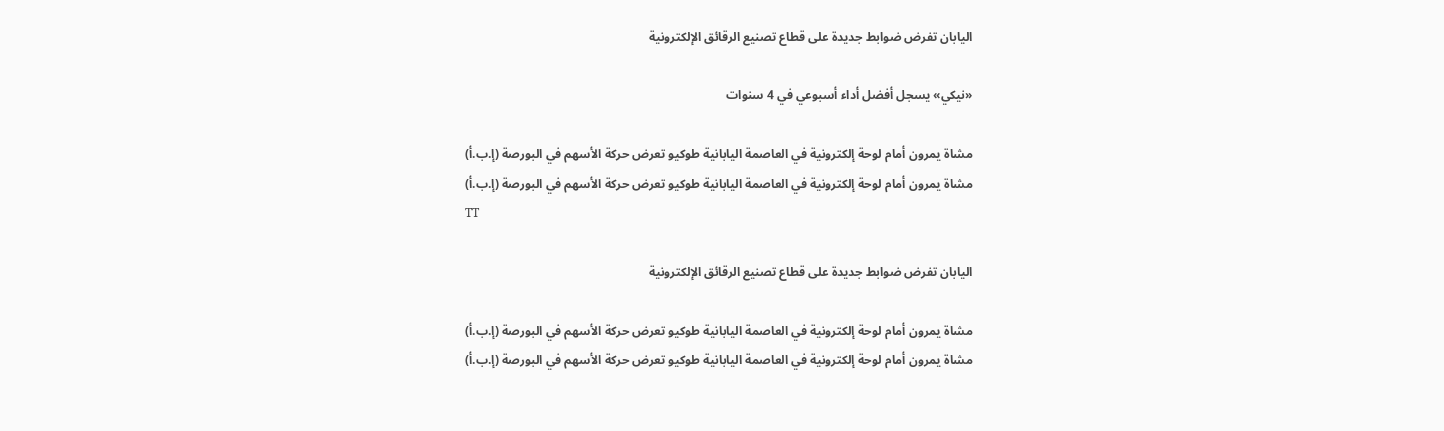اليابان تفرض ضوابط جديدة على قطاع تصنيع الرقائق الإلكترونية

«نيكي» يسجل أفضل أداء أسبوعي في 4 سنوات

مشاة يمرون أمام لوحة إلكترونية في العاصمة اليابانية طوكيو تعرض حركة الأسهم في البورصة (إ.ب.أ)
مشاة يمرون أمام لوحة إلكترونية في العاصمة اليابانية طوكيو تعرض حركة الأسهم في البورصة (إ.ب.أ)
TT

اليابان تفرض ضوابط جديدة على قطاع تصنيع الرقائق الإلكترونية

مشاة يمرون أمام لوحة إلكترونية في العاصمة اليابانية طوكيو تعرض حركة الأسهم في البورصة (إ.ب.أ)
مشاة يمرون أمام لوحة إلكترونية في العاصمة اليابانية طوكيو تعرض حركة الأسهم في البورصة (إ.ب.أ)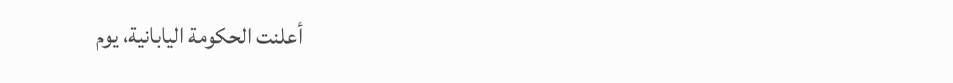أعلنت الحكومة اليابانية، يوم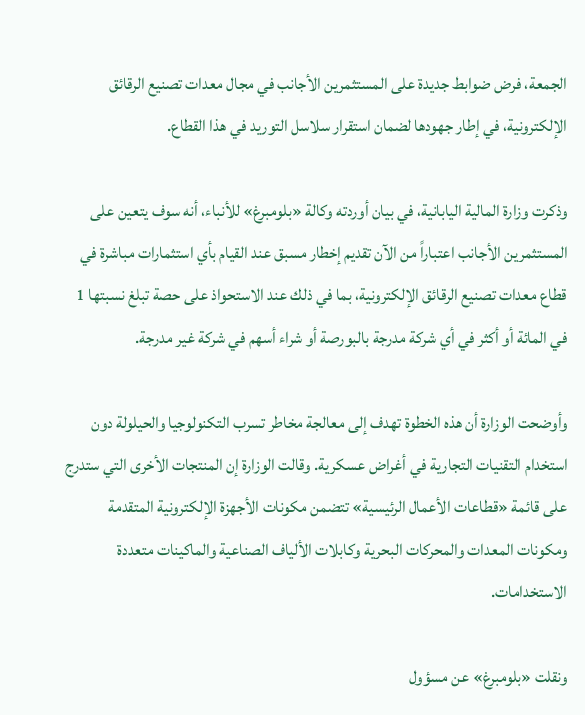الجمعة، فرض ضوابط جديدة على المستثمرين الأجانب في مجال معدات تصنيع الرقائق الإلكترونية، في إطار جهودها لضمان استقرار سلاسل التوريد في هذا القطاع.

وذكرت وزارة المالية اليابانية، في بيان أوردته وكالة «بلومبرغ» للأنباء، أنه سوف يتعين على المستثمرين الأجانب اعتباراً من الآن تقديم إخطار مسبق عند القيام بأي استثمارات مباشرة في قطاع معدات تصنيع الرقائق الإلكترونية، بما في ذلك عند الاستحواذ على حصة تبلغ نسبتها 1 في المائة أو أكثر في أي شركة مدرجة بالبورصة أو شراء أسهم في شركة غير مدرجة.

وأوضحت الوزارة أن هذه الخطوة تهدف إلى معالجة مخاطر تسرب التكنولوجيا والحيلولة دون استخدام التقنيات التجارية في أغراض عسكرية. وقالت الوزارة إن المنتجات الأخرى التي ستدرج على قائمة «قطاعات الأعمال الرئيسية» تتضمن مكونات الأجهزة الإلكترونية المتقدمة ومكونات المعدات والمحركات البحرية وكابلات الألياف الصناعية والماكينات متعددة الاستخدامات.

ونقلت «بلومبرغ» عن مسؤول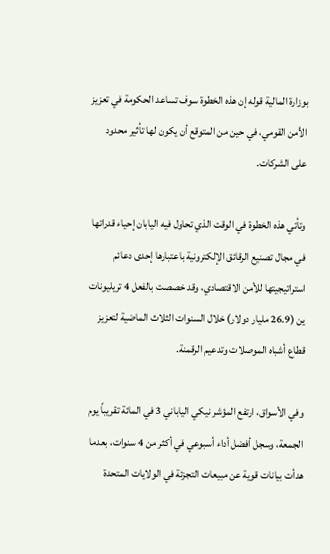بوزارة المالية قوله إن هذه الخطوة سوف تساعد الحكومة في تعزيز الأمن القومي، في حين من المتوقع أن يكون لها تأثير محدود على الشركات.

وتأتي هذه الخطوة في الوقت الذي تحاول فيه اليابان إحياء قدراتها في مجال تصنيع الرقائق الإلكترونية باعتبارها إحدى دعائم استراتيجيتها للأمن الاقتصادي، وقد خصصت بالفعل 4 تريليونات ين (26.9 مليار دولار) خلال السنوات الثلاث الماضية لتعزيز قطاع أشباه الموصلات وتدعيم الرقمنة.

وفي الأسواق، ارتفع المؤشر نيكي الياباني 3 في المائة تقريباً يوم الجمعة، وسجل أفضل أداء أسبوعي في أكثر من 4 سنوات، بعدما هدأت بيانات قوية عن مبيعات التجزئة في الولايات المتحدة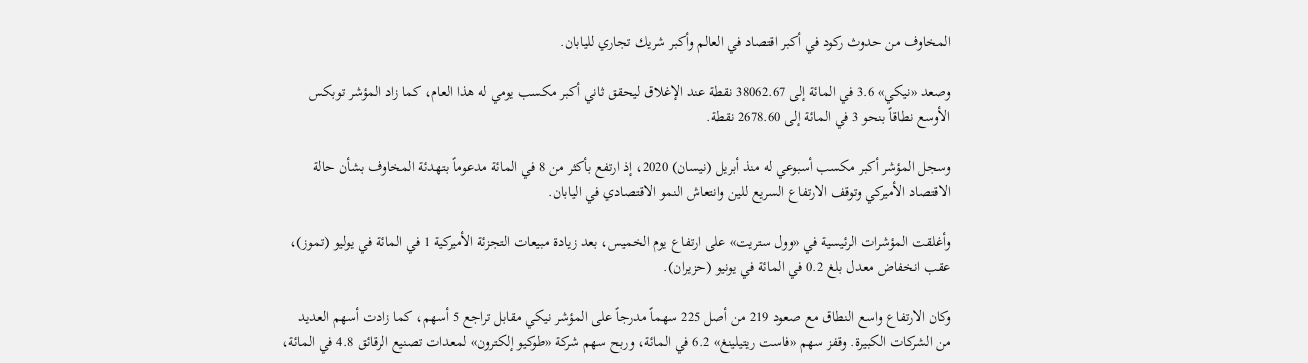المخاوف من حدوث ركود في أكبر اقتصاد في العالم وأكبر شريك تجاري لليابان.

وصعد «نيكي» 3.6 في المائة إلى 38062.67 نقطة عند الإغلاق ليحقق ثاني أكبر مكسب يومي له هذا العام، كما زاد المؤشر توبكس الأوسع نطاقاً بنحو 3 في المائة إلى 2678.60 نقطة.

وسجل المؤشر أكبر مكسب أسبوعي له منذ أبريل (نيسان) 2020، إذ ارتفع بأكثر من 8 في المائة مدعوماً بتهدئة المخاوف بشأن حالة الاقتصاد الأميركي وتوقف الارتفاع السريع للين وانتعاش النمو الاقتصادي في اليابان.

وأغلقت المؤشرات الرئيسية في «وول ستريت» على ارتفاع يوم الخميس، بعد زيادة مبيعات التجزئة الأميركية 1 في المائة في يوليو (تموز)، عقب انخفاض معدل بلغ 0.2 في المائة في يونيو (حزيران).

وكان الارتفاع واسع النطاق مع صعود 219 من أصل 225 سهماً مدرجاً على المؤشر نيكي مقابل تراجع 5 أسهم، كما زادت أسهم العديد من الشركات الكبيرة. وقفز سهم «فاست ريتيلينغ» 6.2 في المائة، وربح سهم شركة «طوكيو إلكترون» لمعدات تصنيع الرقائق 4.8 في المائة،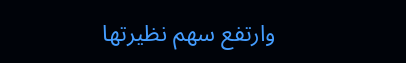وارتفع سهم نظيرتها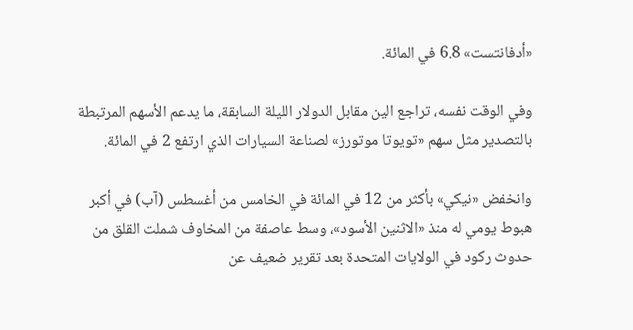«أدفانتست» 6.8 في المائة.

وفي الوقت نفسه، تراجع الين مقابل الدولار الليلة السابقة، ما يدعم الأسهم المرتبطة بالتصدير مثل سهم «تويوتا موتورز» لصناعة السيارات الذي ارتفع 2 في المائة.

وانخفض «نيكي» بأكثر من 12 في المائة في الخامس من أغسطس (آب) في أكبر هبوط يومي له منذ «الاثنين الأسود»، وسط عاصفة من المخاوف شملت القلق من حدوث ركود في الولايات المتحدة بعد تقرير ضعيف عن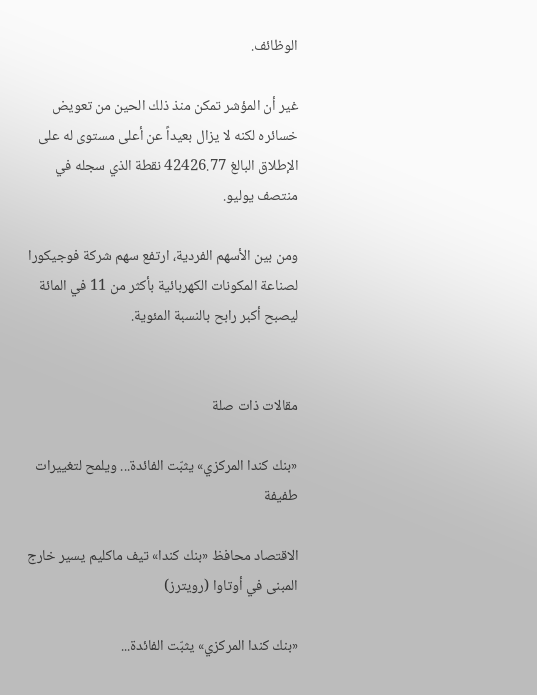الوظائف.

غير أن المؤشر تمكن منذ ذلك الحين من تعويض خسائره لكنه لا يزال بعيداً عن أعلى مستوى له على الإطلاق البالغ 42426.77 نقطة الذي سجله في منتصف يوليو.

ومن بين الأسهم الفردية، ارتفع سهم شركة فوجيكورا لصناعة المكونات الكهربائية بأكثر من 11 في المائة ليصبح أكبر رابح بالنسبة المئوية.


مقالات ذات صلة

«بنك كندا المركزي» يثبّت الفائدة... ويلمح لتغييرات طفيفة

الاقتصاد محافظ «بنك كندا» تيف ماكليم يسير خارج المبنى في أوتاوا (رويترز)

«بنك كندا المركزي» يثبّت الفائدة...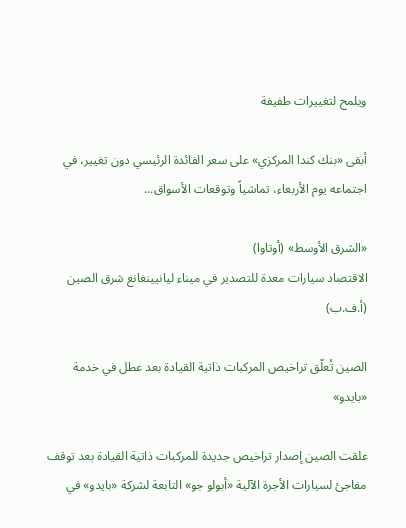ويلمح لتغييرات طفيفة

أبقى «بنك كندا المركزي» على سعر الفائدة الرئيسي دون تغيير، في اجتماعه يوم الأربعاء، تماشياً وتوقعات الأسواق...

«الشرق الأوسط» (أوتاوا)
الاقتصاد سيارات معدة للتصدير في ميناء ليانيينغانغ شرق الصين (أ.ف.ب)

الصين تُعلّق تراخيص المركبات ذاتية القيادة بعد عطل في خدمة «بايدو»

علقت الصين إصدار تراخيص جديدة للمركبات ذاتية القيادة بعد توقف مفاجئ لسيارات الأجرة الآلية «أبولو جو» التابعة لشركة «بايدو» في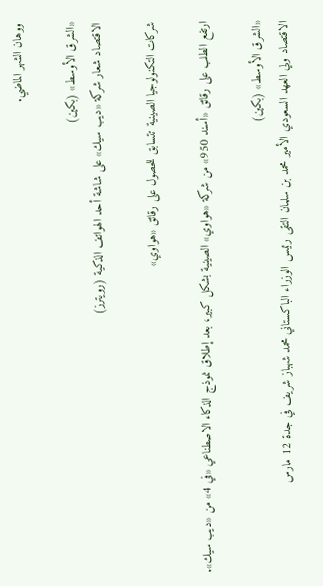ووهان الشهر الماضي.

«الشرق الأوسط» (بكين)
الاقتصاد شعار شركة «ديب سيك» على شاشة أحد الهواتف الذكية (رويترز)

شركات التكنولوجيا الصينية تتسابق للحصول على رقائق «هواوي»

ارتفع الطلب على رقائق «أسند 950» من شركة «هواوي» الصينية بشكل كبير، بعد إطلاق نموذج الذكاء الاصطناعي «في 4» من «ديب سيك».

«الشرق الأوسط» (بكين)
الاقتصاد ولي العهد السعودي الأمير محمد بن سلمان التقى رئيس الوزراء الباكستاني محمد شهباز شريف في جدة 12 مارس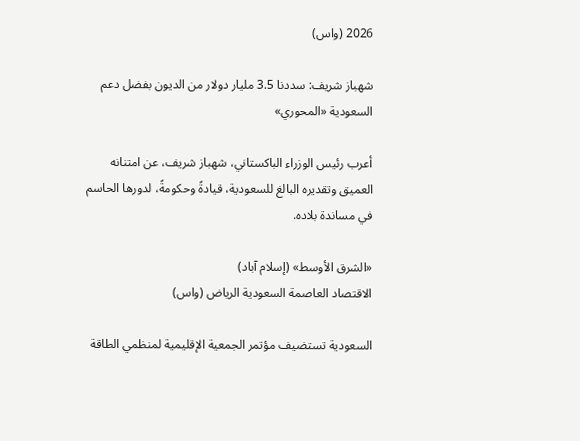2026 (واس)

شهباز شريف: سددنا 3.5 مليار دولار من الديون بفضل دعم السعودية «المحوري»

أعرب رئيس الوزراء الباكستاني، شهباز شريف، عن امتنانه العميق وتقديره البالغ للسعودية، قيادةً وحكومةً، لدورها الحاسم في مساندة بلاده.

«الشرق الأوسط» (إسلام آباد)
الاقتصاد العاصمة السعودية الرياض (واس)

السعودية تستضيف مؤتمر الجمعية الإقليمية لمنظمي الطاقة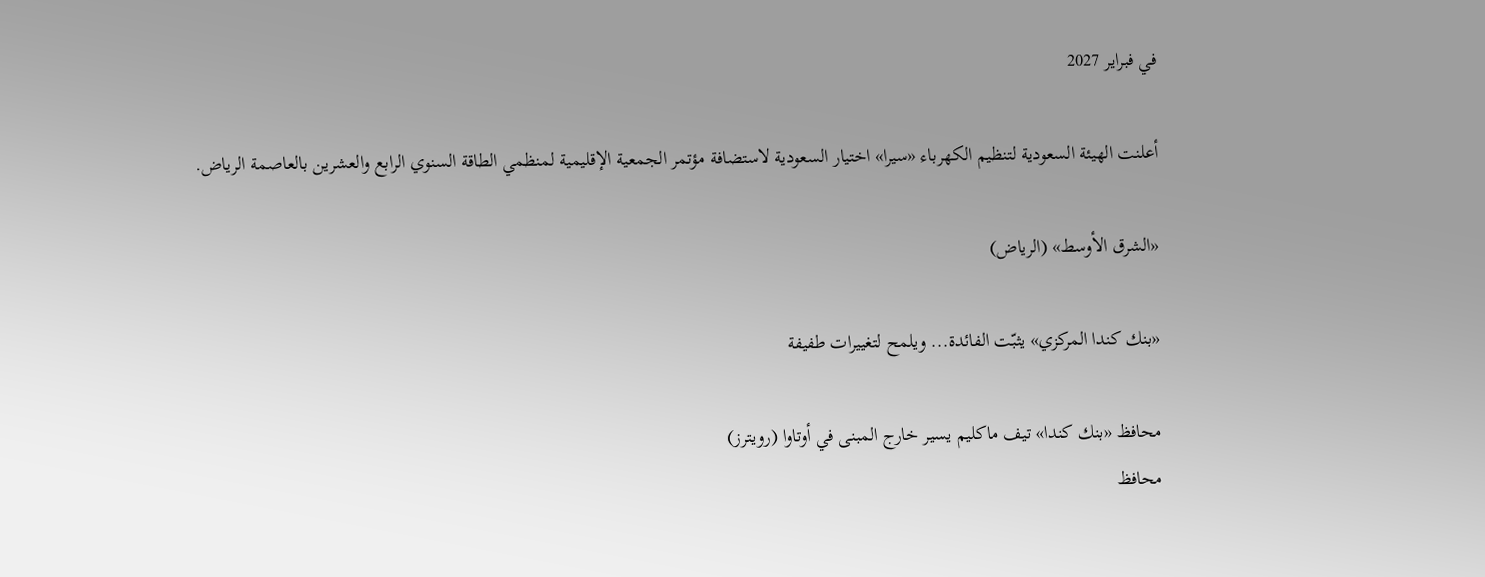في فبراير 2027

أعلنت الهيئة السعودية لتنظيم الكهرباء «سيرا» اختيار السعودية لاستضافة مؤتمر الجمعية الإقليمية لمنظمي الطاقة السنوي الرابع والعشرين بالعاصمة الرياض.

«الشرق الأوسط» (الرياض)

«بنك كندا المركزي» يثبّت الفائدة... ويلمح لتغييرات طفيفة

محافظ «بنك كندا» تيف ماكليم يسير خارج المبنى في أوتاوا (رويترز)
محافظ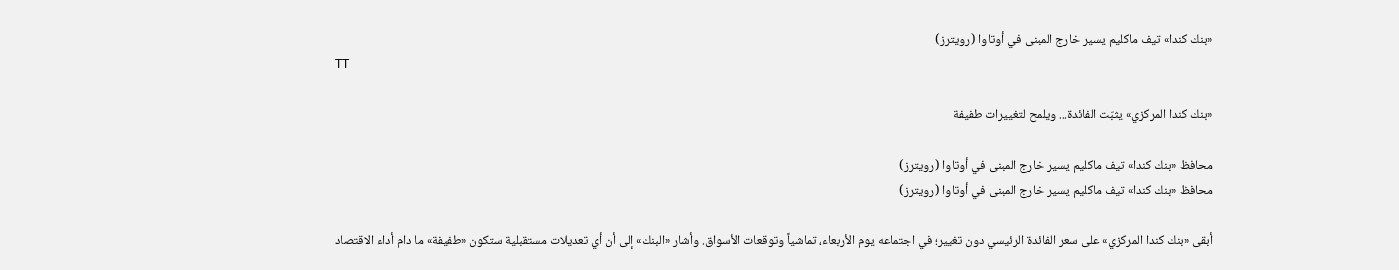«بنك كندا» تيف ماكليم يسير خارج المبنى في أوتاوا (رويترز)
TT

«بنك كندا المركزي» يثبّت الفائدة... ويلمح لتغييرات طفيفة

محافظ «بنك كندا» تيف ماكليم يسير خارج المبنى في أوتاوا (رويترز)
محافظ «بنك كندا» تيف ماكليم يسير خارج المبنى في أوتاوا (رويترز)

أبقى «بنك كندا المركزي» على سعر الفائدة الرئيسي دون تغيير؛ في اجتماعه يوم الأربعاء، تماشياً وتوقعات الأسواق. وأشار «البنك» إلى أن أي تعديلات مستقبلية ستكون «طفيفة» ما دام أداء الاقتصاد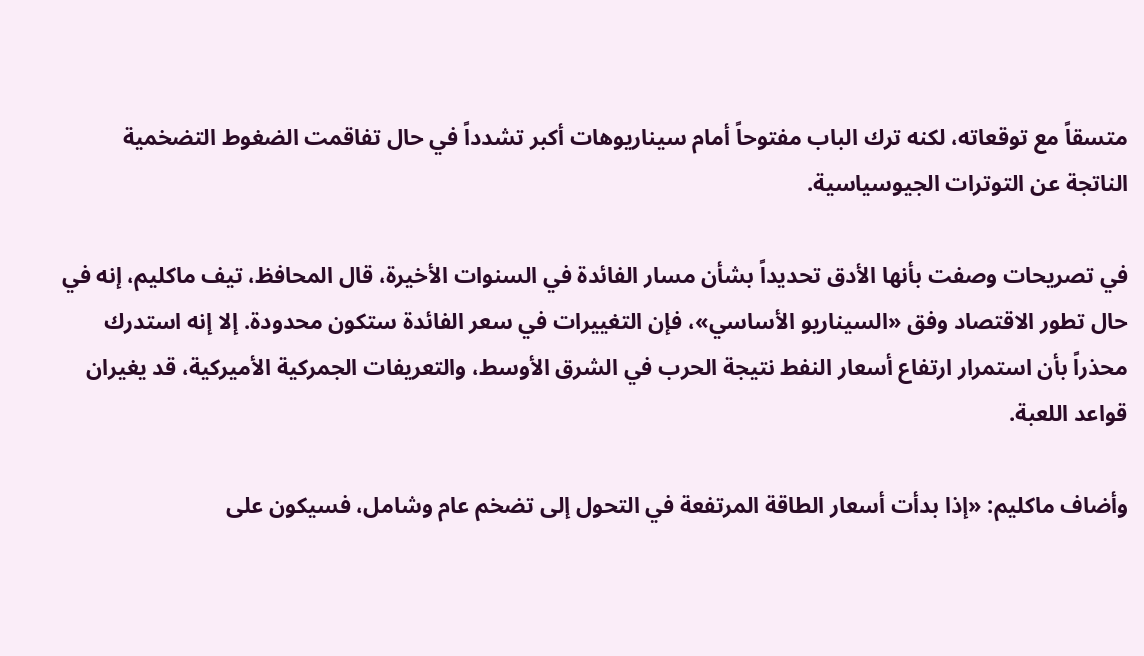متسقاً مع توقعاته، لكنه ترك الباب مفتوحاً أمام سيناريوهات أكبر تشدداً في حال تفاقمت الضغوط التضخمية الناتجة عن التوترات الجيوسياسية.

في تصريحات وصفت بأنها الأدق تحديداً بشأن مسار الفائدة في السنوات الأخيرة، قال المحافظ، تيف ماكليم، إنه في حال تطور الاقتصاد وفق «السيناريو الأساسي»، فإن التغييرات في سعر الفائدة ستكون محدودة. إلا إنه استدرك محذراً بأن استمرار ارتفاع أسعار النفط نتيجة الحرب في الشرق الأوسط، والتعريفات الجمركية الأميركية، قد يغيران قواعد اللعبة.

وأضاف ماكليم: «إذا بدأت أسعار الطاقة المرتفعة في التحول إلى تضخم عام وشامل، فسيكون على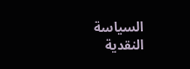السياسة النقدية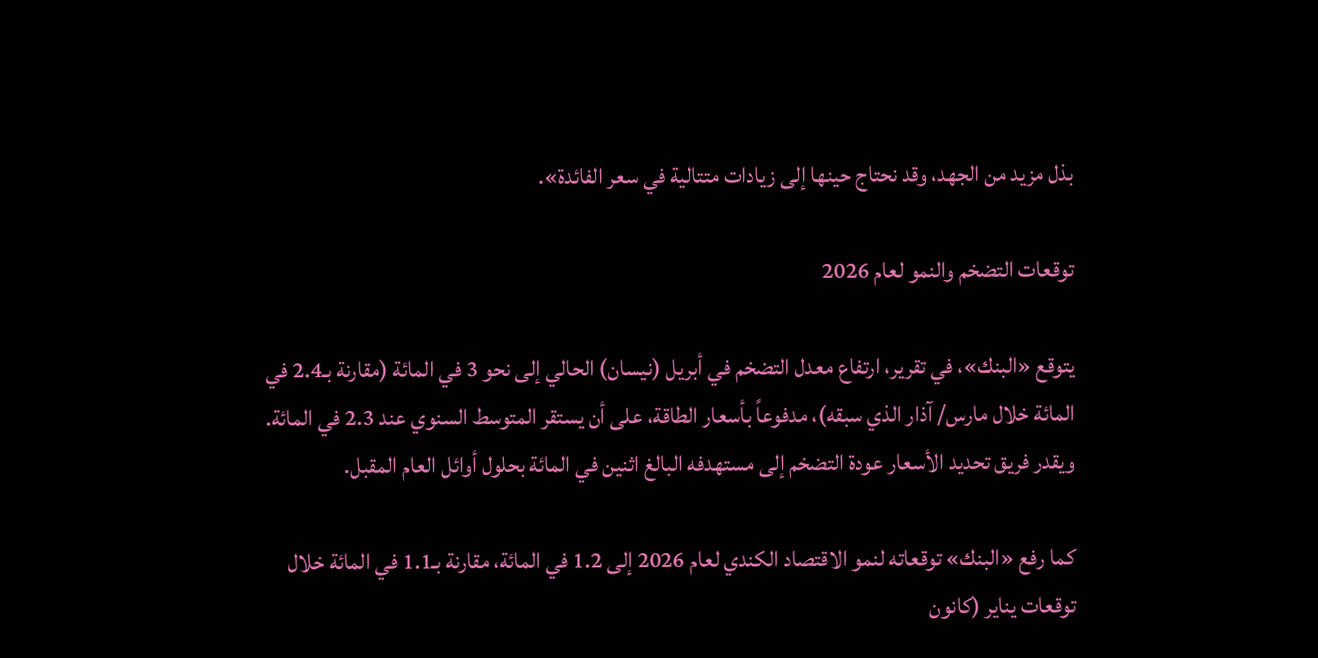بذل مزيد من الجهد، وقد نحتاج حينها إلى زيادات متتالية في سعر الفائدة».

توقعات التضخم والنمو لعام 2026

يتوقع «البنك»، في تقرير، ارتفاع معدل التضخم في أبريل (نيسان) الحالي إلى نحو 3 في المائة (مقارنة بـ2.4 في المائة خلال مارس/ آذار الذي سبقه)، مدفوعاً بأسعار الطاقة، على أن يستقر المتوسط السنوي عند 2.3 في المائة. ويقدر فريق تحديد الأسعار عودة التضخم إلى مستهدفه البالغ اثنين في المائة بحلول أوائل العام المقبل.

كما رفع «البنك» توقعاته لنمو الاقتصاد الكندي لعام 2026 إلى 1.2 في المائة، مقارنة بـ1.1 في المائة خلال توقعات يناير (كانون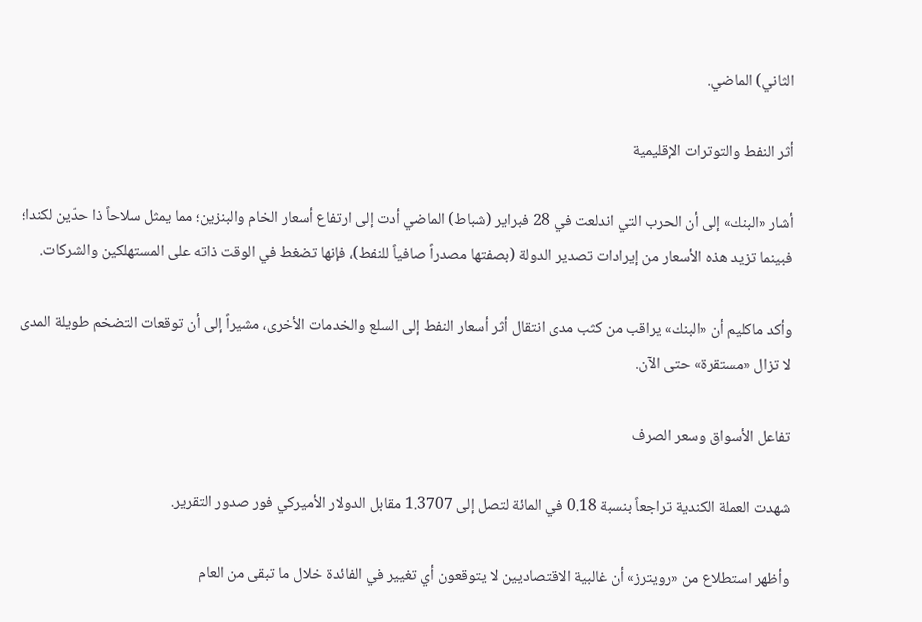الثاني) الماضي.

أثر النفط والتوترات الإقليمية

أشار «البنك» إلى أن الحرب التي اندلعت في 28 فبراير (شباط) الماضي أدت إلى ارتفاع أسعار الخام والبنزين؛ مما يمثل سلاحاً ذا حدّين لكندا؛ فبينما تزيد هذه الأسعار من إيرادات تصدير الدولة (بصفتها مصدراً صافياً للنفط)، فإنها تضغط في الوقت ذاته على المستهلكين والشركات.

وأكد ماكليم أن «البنك» يراقب من كثب مدى انتقال أثر أسعار النفط إلى السلع والخدمات الأخرى، مشيراً إلى أن توقعات التضخم طويلة المدى لا تزال «مستقرة» حتى الآن.

تفاعل الأسواق وسعر الصرف

شهدت العملة الكندية تراجعاً بنسبة 0.18 في المائة لتصل إلى 1.3707 مقابل الدولار الأميركي فور صدور التقرير.

وأظهر استطلاع من «رويترز» أن غالبية الاقتصاديين لا يتوقعون أي تغيير في الفائدة خلال ما تبقى من العام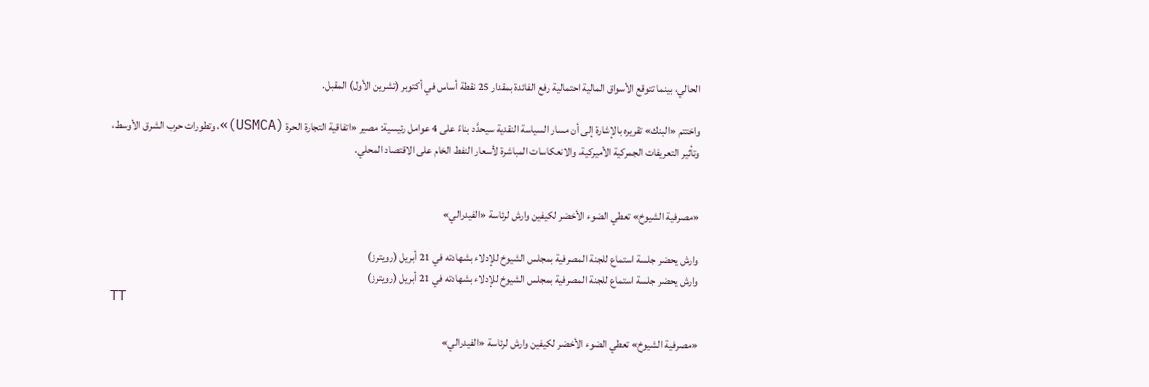الحالي، بينما تتوقع الأسواق المالية احتمالية رفع الفائدة بمقدار 25 نقطة أساس في أكتوبر (تشرين الأول) المقبل.

واختتم «البنك» تقريره بالإشارة إلى أن مسار السياسة النقدية سيحدَّد بناءً على 4 عوامل رئيسية: مصير «اتفاقية التجارة الحرة (USMCA)»، وتطورات حرب الشرق الأوسط، وتأثير التعريفات الجمركية الأميركية، والانعكاسات المباشرة لأسعار النفط الخام على الاقتصاد المحلي.


«مصرفية الشيوخ» تعطي الضوء الأخضر لكيفين وارش لرئاسة «الفيدرالي»

وارش يحضر جلسة استماع للجنة المصرفية بمجلس الشيوخ للإدلاء بشهادته في 21 أبريل (رويترز)
وارش يحضر جلسة استماع للجنة المصرفية بمجلس الشيوخ للإدلاء بشهادته في 21 أبريل (رويترز)
TT

«مصرفية الشيوخ» تعطي الضوء الأخضر لكيفين وارش لرئاسة «الفيدرالي»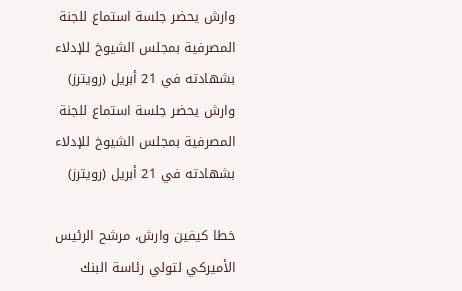وارش يحضر جلسة استماع للجنة المصرفية بمجلس الشيوخ للإدلاء بشهادته في 21 أبريل (رويترز)
وارش يحضر جلسة استماع للجنة المصرفية بمجلس الشيوخ للإدلاء بشهادته في 21 أبريل (رويترز)

خطا كيفين وارش، مرشح الرئيس الأميركي لتولي رئاسة البنك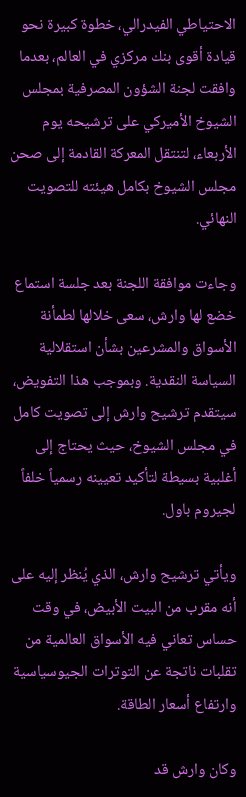الاحتياطي الفيدرالي، خطوة كبيرة نحو قيادة أقوى بنك مركزي في العالم، بعدما وافقت لجنة الشؤون المصرفية بمجلس الشيوخ الأميركي على ترشيحه يوم الأربعاء، لتنتقل المعركة القادمة إلى صحن مجلس الشيوخ بكامل هيئته للتصويت النهائي.

وجاءت موافقة اللجنة بعد جلسة استماع خضع لها وارش، سعى خلالها لطمأنة الأسواق والمشرعين بشأن استقلالية السياسة النقدية. وبموجب هذا التفويض، سيتقدم ترشيح وارش إلى تصويت كامل في مجلس الشيوخ، حيث يحتاج إلى أغلبية بسيطة لتأكيد تعيينه رسمياً خلفاً لجيروم باول.

ويأتي ترشيح وارش، الذي يُنظر إليه على أنه مقرب من البيت الأبيض، في وقت حساس تعاني فيه الأسواق العالمية من تقلبات ناتجة عن التوترات الجيوسياسية وارتفاع أسعار الطاقة.

وكان وارش قد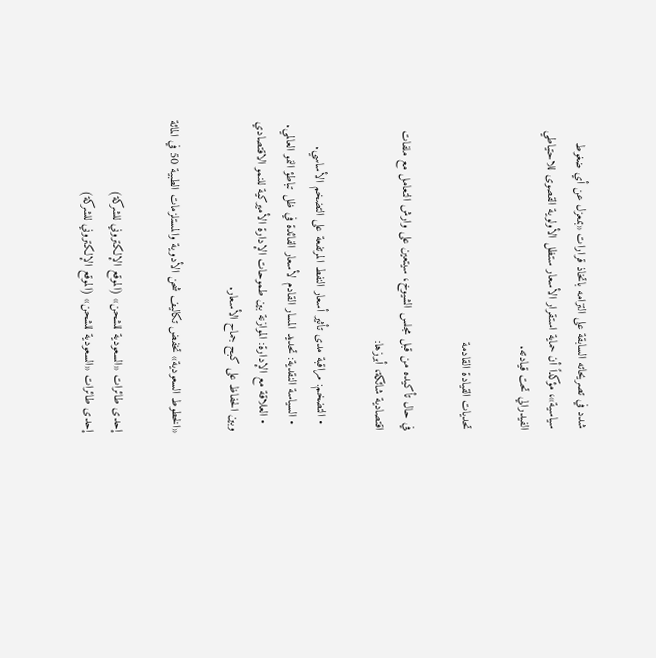شدد في تصريحاته السابقة على التزامه باتخاذ قرارات «بمعزل عن أي ضغوط سياسية»، مؤكداً أن حماية استقرار الأسعار ستظل الأولوية القصوى للاحتياطي الفيدرالي تحت قيادته.

تحديات القيادة القادمة

في حال تأكيده من قبل مجلس الشيوخ، سيتعين على وارش التعامل مع ملفات اقتصادية شائكة، أبرزها:

  • التضخم: مراقبة مدى تأثير أسعار النفط المرتفعة على التضخم الأساسي.
  • السياسة النقدية: تحديد المسار القادم لأسعار الفائدة في ظل تباطؤ النمو العالمي.
  • العلاقة مع الإدارة: الموازنة بين طموحات الإدارة الأميركية للنمو الاقتصادي وبين الحفاظ على كبح جماح الأسعار.

«الخطوط السعودية» تخفض تكاليف شحن الأدوية والمستلزمات الطبية 50 في المائة

إحدى طائرات «السعودية للشحن» (الموقع الإلكتروني للشركة)
إحدى طائرات «السعودية للشحن» (الموقع الإلكتروني للشركة)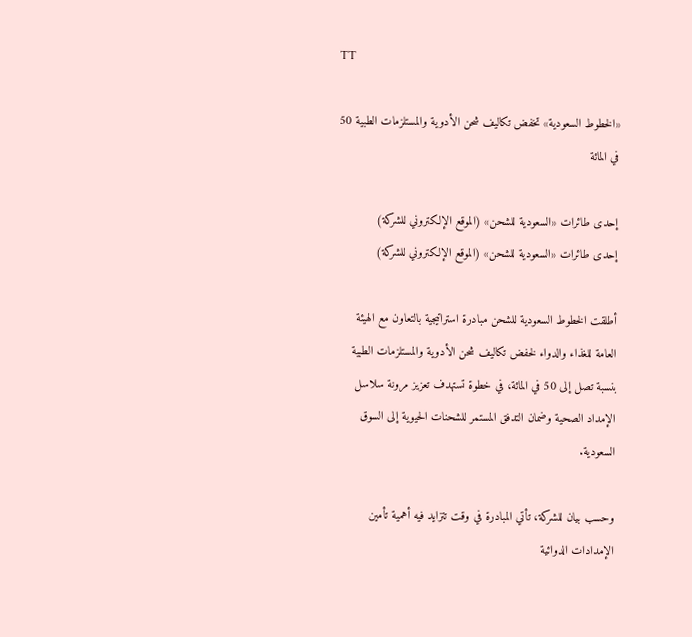TT

«الخطوط السعودية» تخفض تكاليف شحن الأدوية والمستلزمات الطبية 50 في المائة

إحدى طائرات «السعودية للشحن» (الموقع الإلكتروني للشركة)
إحدى طائرات «السعودية للشحن» (الموقع الإلكتروني للشركة)

أطلقت الخطوط السعودية للشحن مبادرة استراتيجية بالتعاون مع الهيئة العامة للغذاء والدواء لخفض تكاليف شحن الأدوية والمستلزمات الطبية بنسبة تصل إلى 50 في المائة، في خطوة تستهدف تعزيز مرونة سلاسل الإمداد الصحية وضمان التدفق المستمر للشحنات الحيوية إلى السوق السعودية.

وحسب بيان للشركة، تأتي المبادرة في وقت تتزايد فيه أهمية تأمين الإمدادات الدوائية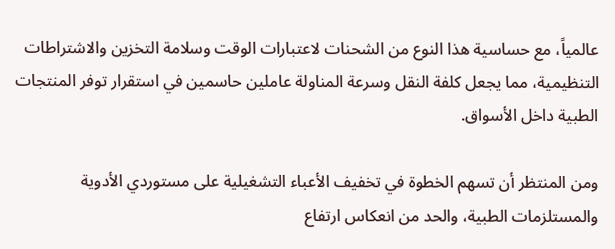عالمياً، مع حساسية هذا النوع من الشحنات لاعتبارات الوقت وسلامة التخزين والاشتراطات التنظيمية، مما يجعل كلفة النقل وسرعة المناولة عاملين حاسمين في استقرار توفر المنتجات الطبية داخل الأسواق.

ومن المنتظر أن تسهم الخطوة في تخفيف الأعباء التشغيلية على مستوردي الأدوية والمستلزمات الطبية، والحد من انعكاس ارتفاع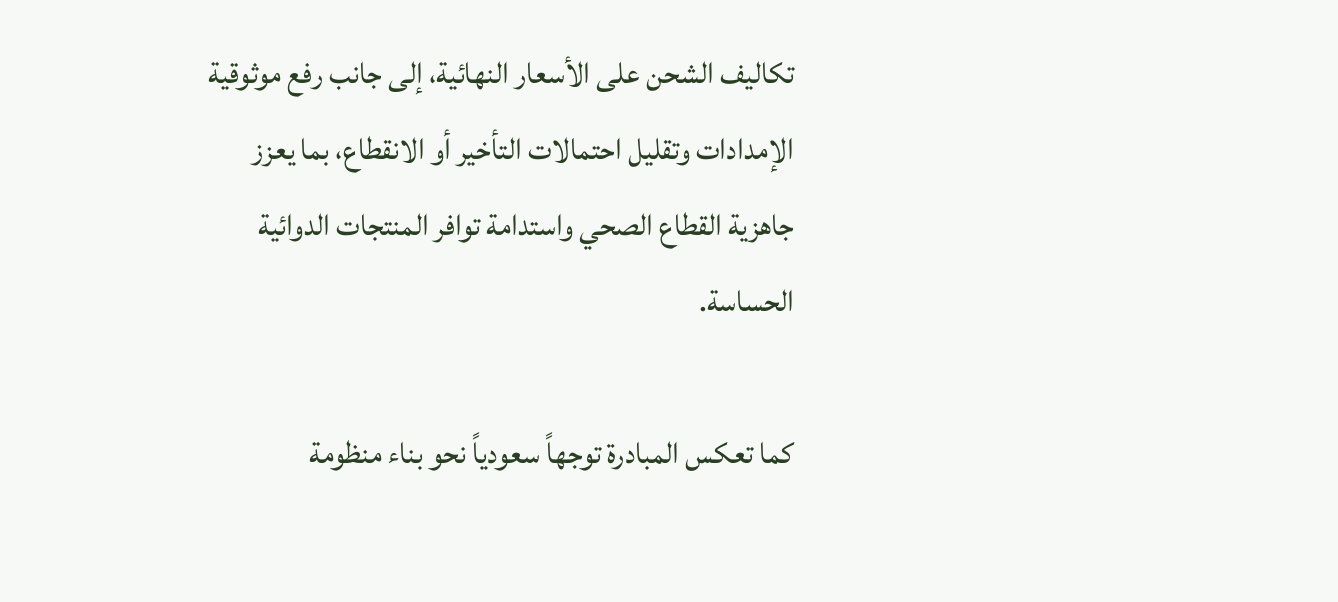تكاليف الشحن على الأسعار النهائية، إلى جانب رفع موثوقية الإمدادات وتقليل احتمالات التأخير أو الانقطاع، بما يعزز جاهزية القطاع الصحي واستدامة توافر المنتجات الدوائية الحساسة.

كما تعكس المبادرة توجهاً سعودياً نحو بناء منظومة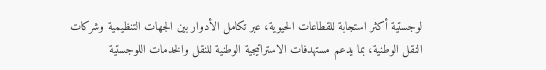لوجستية أكثر استجابة للقطاعات الحيوية، عبر تكامل الأدوار بين الجهات التنظيمية وشركات النقل الوطنية، بما يدعم مستهدفات الاستراتيجية الوطنية للنقل والخدمات اللوجستية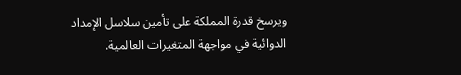ويرسخ قدرة المملكة على تأمين سلاسل الإمداد الدوائية في مواجهة المتغيرات العالمية.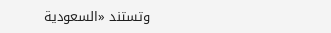وتستند «السعودية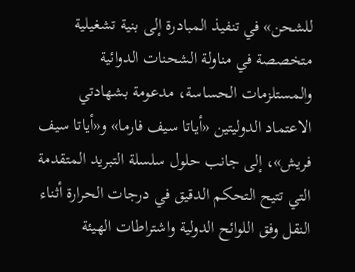للشحن» في تنفيذ المبادرة إلى بنية تشغيلية متخصصة في مناولة الشحنات الدوائية والمستلزمات الحساسة، مدعومة بشهادتي الاعتماد الدوليتين «أياتا سيف فارما» و«أياتا سيف فريش»، إلى جانب حلول سلسلة التبريد المتقدمة التي تتيح التحكم الدقيق في درجات الحرارة أثناء النقل وفق اللوائح الدولية واشتراطات الهيئة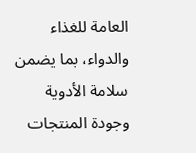العامة للغذاء والدواء، بما يضمن سلامة الأدوية وجودة المنتجات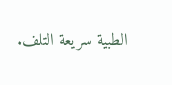الطبية سريعة التلف.